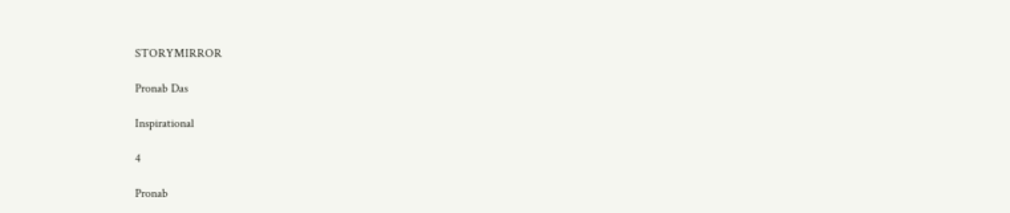STORYMIRROR

Pronab Das

Inspirational

4

Pronab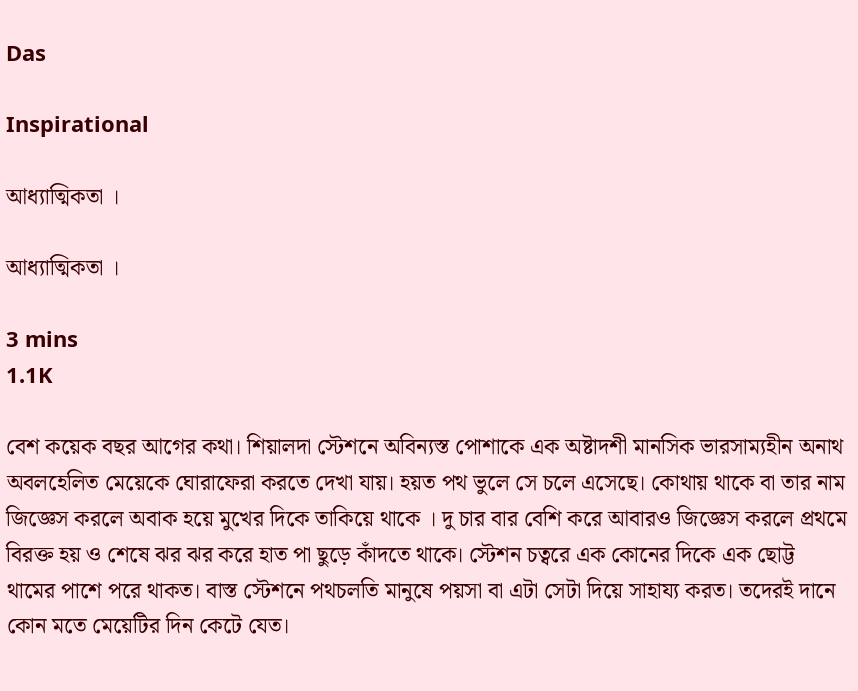Das

Inspirational

আধ্যাত্মিকতা ।

আধ্যাত্মিকতা ।

3 mins
1.1K

বেশ কয়েক বছর আগের কথা। শিয়ালদা স্টেশনে অবিন্যস্ত পোশাকে এক অষ্টাদশী মানসিক ভারসাম্যহীন অনাথ অবলহেলিত মেয়েকে ঘোরাফেরা করতে দেখা যায়। হয়ত পথ ভুলে সে চলে এসেছে। কোথায় থাকে বা তার নাম জিজ্ঞেস করলে অবাক হয়ে মুখের দিকে তাকিয়ে থাকে । দু চার বার বেশি করে আবারও জিজ্ঞেস করলে প্রথমে বিরক্ত হয় ও শেষে ঝর ঝর করে হাত পা ছুড়ে কাঁদতে থাকে। স্টেশন চত্বরে এক কোনের দিকে এক ছোট্ট থামের পাশে পরে থাকত। বাস্ত স্টেশনে পথচলতি মানুষে পয়সা বা এটা সেটা দিয়ে সাহায্য করত। তদেরই দানে কোন মতে মেয়েটির দিন কেটে যেত।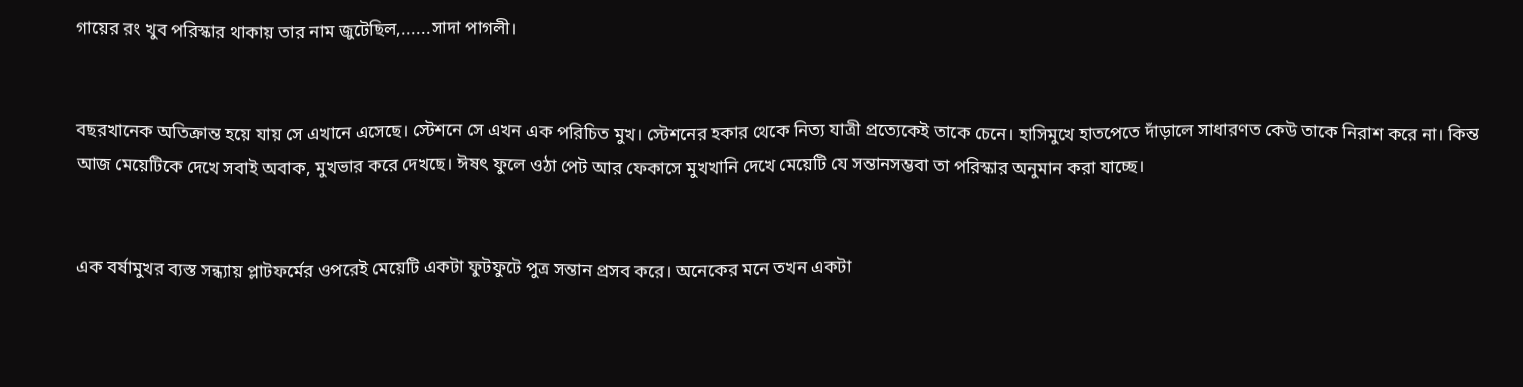গায়ের রং খুব পরিস্কার থাকায় তার নাম জুটেছিল,......সাদা পাগলী।


বছরখানেক অতিক্রান্ত হয়ে যায় সে এখানে এসেছে। স্টেশনে সে এখন এক পরিচিত মুখ। স্টেশনের হকার থেকে নিত্য যাত্রী প্রত্যেকেই তাকে চেনে। হাসিমুখে হাতপেতে দাঁড়ালে সাধারণত কেউ তাকে নিরাশ করে না। কিন্ত আজ মেয়েটিকে দেখে সবাই অবাক, মুখভার করে দেখছে। ঈষৎ ফুলে ওঠা পেট আর ফেকাসে মুখখানি দেখে মেয়েটি যে সন্তানসম্ভবা তা পরিস্কার অনুমান করা যাচ্ছে।


এক বর্ষামুখর ব্যস্ত সন্ধ্যায় প্লাটফর্মের ওপরেই মেয়েটি একটা ফুটফুটে পুত্র সন্তান প্রসব করে। অনেকের মনে তখন একটা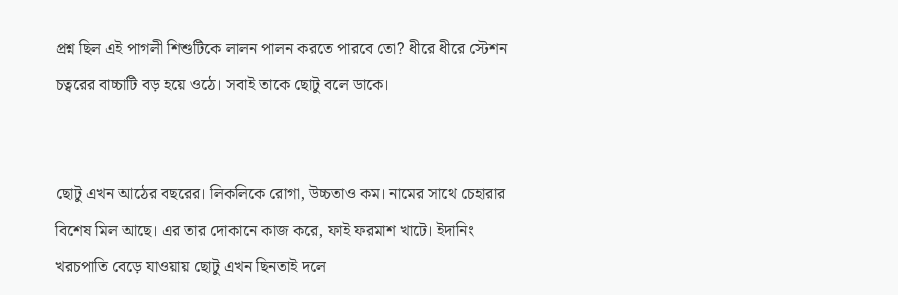প্রশ্ন ছিল এই পাগলী শিশুটিকে লালন পালন করতে পারবে তো? ধীরে ধীরে স্টেশন চত্বরের বাচ্চাটি বড় হয়ে ওঠে। সবাই তাকে ছোটু বলে ডাকে।


ছোটু এখন আঠের বছরের। লিকলিকে রোগা, উচ্চতাও কম। নামের সাথে চেহারার বিশেষ মিল আছে। এর তার দোকানে কাজ করে, ফাই ফরমাশ খাটে। ইদানিং খরচপাতি বেড়ে যাওয়ায় ছোটু এখন ছিনতাই দলে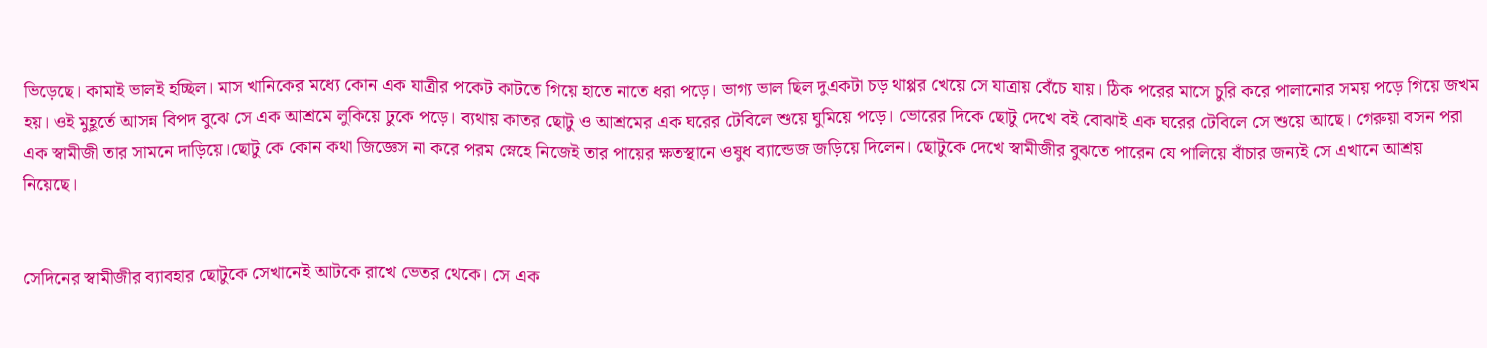ভিড়েছে। কামাই ভালই হচ্ছিল। মাস খানিকের মধ্যে কোন এক যাত্রীর পকেট কাটতে গিয়ে হাতে নাতে ধরা পড়ে। ভাগ্য ভাল ছিল দুএকটা চড় থাপ্পর খেয়ে সে যাত্রায় বেঁচে যায়। ঠিক পরের মাসে চুরি করে পালানোর সময় পড়ে গিয়ে জখম হয়। ওই মুহূর্তে আসন্ন বিপদ বুঝে সে এক আশ্রমে লুকিয়ে ঢুকে পড়ে। ব্যথায় কাতর ছোটু ও আশ্রমের এক ঘরের টেবিলে শুয়ে ঘুমিয়ে পড়ে। ভোরের দিকে ছোটু দেখে বই বোঝাই এক ঘরের টেবিলে সে শুয়ে আছে। গেরুয়া বসন পরা এক স্বামীজী তার সামনে দাড়িয়ে।ছোটু কে কোন কথা জিজ্ঞেস না করে পরম স্নেহে নিজেই তার পায়ের ক্ষতস্থানে ওষুধ ব্যান্ডেজ জড়িয়ে দিলেন। ছোটুকে দেখে স্বামীজীর বুঝতে পারেন যে পালিয়ে বাঁচার জন্যই সে এখানে আশ্রয় নিয়েছে।


সেদিনের স্বামীজীর ব্যাবহার ছোটুকে সেখানেই আটকে রাখে ভেতর থেকে। সে এক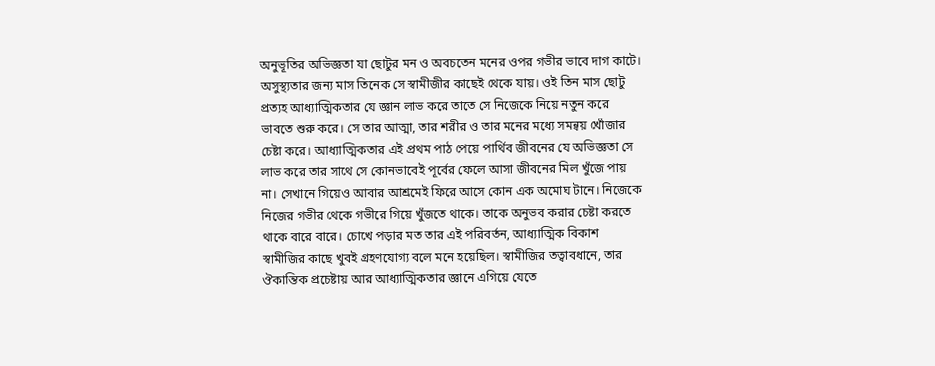অনুভূতির অভিজ্ঞতা যা ছোটুর মন ও অবচতেন মনের ওপর গভীর ভাবে দাগ কাটে। অসুস্থ্যতার জন্য মাস তিনেক সে স্বামীজীর কাছেই থেকে যায়। ওই তিন মাস ছোটু প্রত্যহ আধ্যাত্মিকতার যে জ্ঞান লাভ করে তাতে সে নিজেকে নিয়ে নতুন করে ভাবতে শুরু করে। সে তার আত্মা, তার শরীর ও তার মনের মধ্যে সমন্বয় খোঁজার চেষ্টা করে। আধ্যাত্মিকতার এই প্রথম পাঠ পেয়ে পার্থিব জীবনের যে অভিজ্ঞতা সে লাভ করে তার সাথে সে কোনভাবেই পূর্বের ফেলে আসা জীবনের মিল খুঁজে পায় না। সেখানে গিয়েও আবার আশ্রমেই ফিরে আসে কোন এক অমোঘ টানে। নিজেকে নিজের গভীর থেকে গভীরে গিয়ে খুঁজতে থাকে। তাকে অনুভব করার চেষ্টা করতে থাকে বারে বারে। চোখে পড়ার মত তার এই পরিবর্তন, আধ্যাত্মিক বিকাশ স্বামীজির কাছে খুবই গ্রহণযোগ্য বলে মনে হয়েছিল। স্বামীজির তত্বাবধানে, তার ঔকান্তিক প্রচেষ্টায় আর আধ্যাত্মিকতার জ্ঞানে এগিয়ে যেতে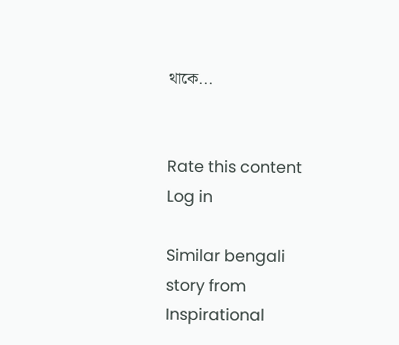থাকে...


Rate this content
Log in

Similar bengali story from Inspirational